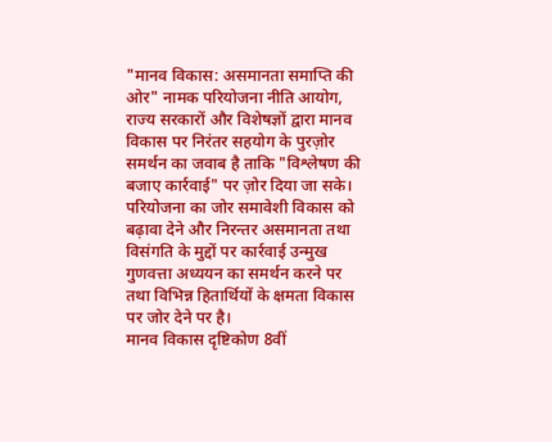"मानव विकास: असमानता समाप्ति की ओर" नामक परियोजना नीति आयोग, राज्य सरकारों और विशेषज्ञों द्वारा मानव विकास पर निरंतर सहयोग के पुरज़ोर समर्थन का जवाब है ताकि "विश्लेषण की बजाए कार्रवाई" पर ज़ोर दिया जा सके। परियोजना का जोर समावेशी विकास को बढ़ावा देने और निरन्तर असमानता तथा विसंगति के मुद्दों पर कार्रवाई उन्मुख गुणवत्ता अध्ययन का समर्थन करने पर तथा विभिन्न हितार्थियों के क्षमता विकास पर जोर देने पर है।
मानव विकास दृष्टिकोण 8वीं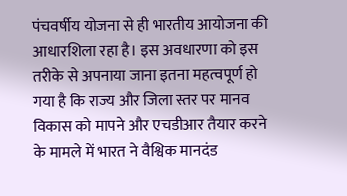पंचवर्षीय योजना से ही भारतीय आयोजना की आधारशिला रहा है। इस अवधारणा को इस तरीके से अपनाया जाना इतना महत्वपूर्ण हो गया है कि राज्य और जिला स्तर पर मानव विकास को मापने और एचडीआर तैयार करने के मामले में भारत ने वैश्विक मानदंड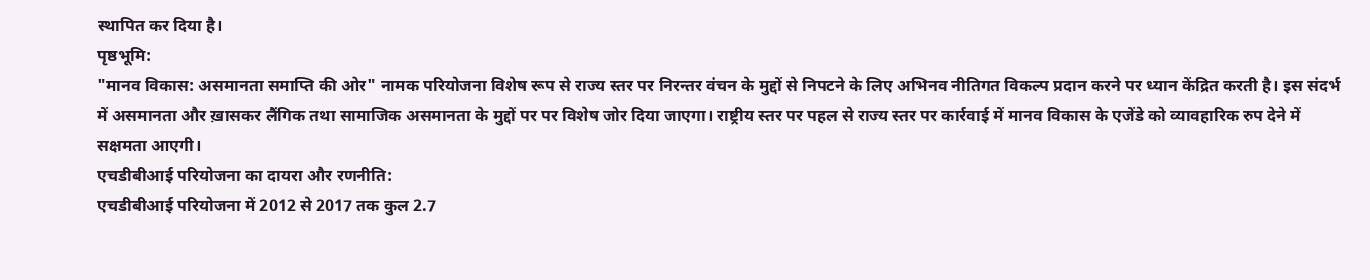स्थापित कर दिया है।
पृष्ठभूमि:
"मानव विकास: असमानता समाप्ति की ओर" नामक परियोजना विशेष रूप से राज्य स्तर पर निरन्तर वंचन के मुद्दों से निपटने के लिए अभिनव नीतिगत विकल्प प्रदान करने पर ध्यान केंद्रित करती है। इस संदर्भ में असमानता और ख़ासकर लैंगिक तथा सामाजिक असमानता के मुद्दों पर पर विशेष जोर दिया जाएगा। राष्ट्रीय स्तर पर पहल से राज्य स्तर पर कार्रवाई में मानव विकास के एजेंडे को व्यावहारिक रुप देने में सक्षमता आएगी।
एचडीबीआई परियोजना का दायरा और रणनीति:
एचडीबीआई परियोजना में 2012 से 2017 तक कुल 2.7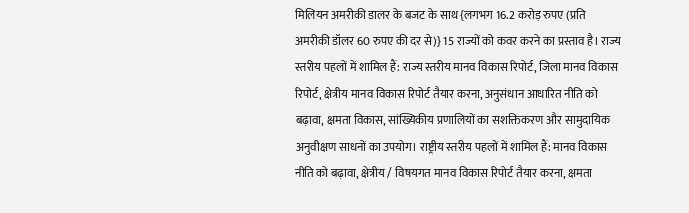मिलियन अमरीकी डालर के बजट के साथ {लगभग 16.2 करोड़ रुपए (प्रति अमरीकी डॉलर 60 रुपए की दर से)} 15 राज्यों को कवर करने का प्रस्ताव है। राज्य स्तरीय पहलों में शामिल हैं: राज्य स्तरीय मानव विकास रिपोर्ट, जिला मानव विकास रिपोर्ट, क्षेत्रीय मानव विकास रिपोर्ट तैयार करना, अनुसंधान आधारित नीति को बढ़ावा, क्षमता विकास, सांख्यिकीय प्रणालियों का सशक्तिकरण और सामुदायिक अनुवीक्षण साधनों का उपयोग। राष्ट्रीय स्तरीय पहलों में शामिल हैं: मानव विकास नीति को बढ़ावा, क्षेत्रीय / विषयगत मानव विकास रिपोर्ट तैयार करना, क्षमता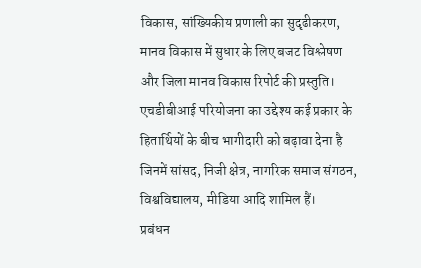विकास, सांख्यिकीय प्रणाली का सुदृढीकरण, मानव विकास में सुधार के लिए बजट विश्लेषण और जिला मानव विकास रिपोर्ट की प्रस्तुति। एचडीबीआई परियोजना का उद्देश्य कई प्रकार के हितार्थियों के बीच भागीदारी को बढ़ावा देना है जिनमें सांसद, निजी क्षेत्र, नागरिक समाज संगठन, विश्वविद्यालय, मीडिया आदि शामिल हैं।
प्रबंधन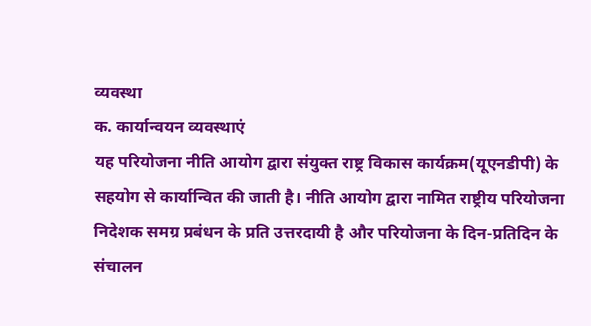व्यवस्था
क. कार्यान्वयन व्यवस्थाएं
यह परियोजना नीति आयोग द्वारा संयुक्त राष्ट्र विकास कार्यक्रम(यूएनडीपी) के सहयोग से कार्यान्वित की जाती है। नीति आयोग द्वारा नामित राष्ट्रीय परियोजना निदेशक समग्र प्रबंधन के प्रति उत्तरदायी है और परियोजना के दिन-प्रतिदिन के संचालन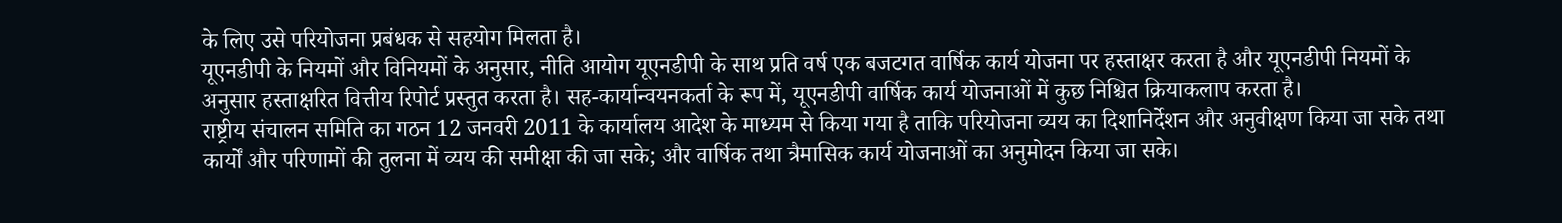के लिए उसे परियोजना प्रबंधक से सहयोग मिलता है।
यूएनडीपी के नियमों और विनियमों के अनुसार, नीति आयोग यूएनडीपी के साथ प्रति वर्ष एक बजटगत वार्षिक कार्य योजना पर हस्ताक्षर करता है और यूएनडीपी नियमों के अनुसार हस्ताक्षरित वित्तीय रिपोर्ट प्रस्तुत करता है। सह-कार्यान्वयनकर्ता के रूप में, यूएनडीपी वार्षिक कार्य योजनाओं में कुछ निश्चित क्रियाकलाप करता है।
राष्ट्रीय संचालन समिति का गठन 12 जनवरी 2011 के कार्यालय आदेश के माध्यम से किया गया है ताकि परियोजना व्यय का दिशानिर्देशन और अनुवीक्षण किया जा सके तथा कार्यों और परिणामों की तुलना में व्यय की समीक्षा की जा सके; और वार्षिक तथा त्रैमासिक कार्य योजनाओं का अनुमोदन किया जा सके।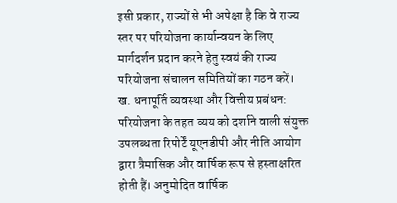इसी प्रकार, राज्यों से भी अपेक्षा है कि वे राज्य स्तर पर परियोजना कार्यान्वयन के लिए मार्गदर्शन प्रदान करने हेतु स्वयं की राज्य परियोजना संचालन समितियों का गठन करें।
ख. धनापूर्ति व्यवस्था और वित्तीय प्रबंधन:
परियोजना के तहत व्यय को दर्शाने वाली संयुक्त उपलब्धता रिपोर्टें यूएनडीपी और नीति आयोग द्वारा त्रैमासिक और वार्षिक रूप से हस्ताक्षरित होती हैं। अनुमोदित वार्षिक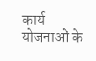कार्य योजनाओं के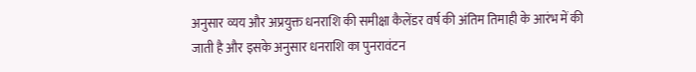अनुसार व्यय और अप्रयुक्त धनराशि की समीक्षा कैलेंडर वर्ष की अंतिम तिमाही के आरंभ में की जाती है और इसके अनुसार धनराशि का पुनरावंटन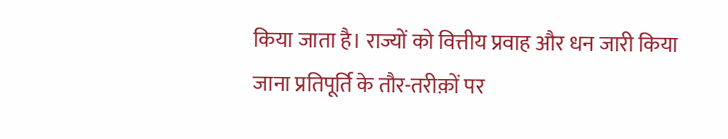किया जाता है। राज्यों को वित्तीय प्रवाह और धन जारी किया जाना प्रतिपूर्ति के तौर-तरीक़ों पर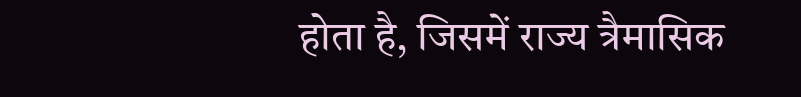होता है, जिसमें राज्य त्रैमासिक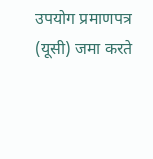उपयोग प्रमाणपत्र (यूसी) जमा करते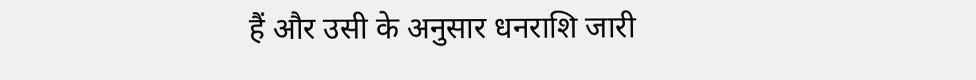हैं और उसी के अनुसार धनराशि जारी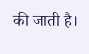की जाती है।